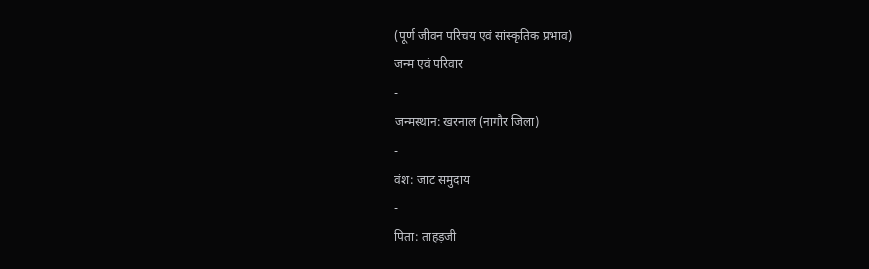(पूर्ण जीवन परिचय एवं सांस्कृतिक प्रभाव)
जन्म एवं परिवार
-
जन्मस्थान: खरनाल (नागौर जिला)
-
वंश: जाट समुदाय
-
पिता: ताहड़जी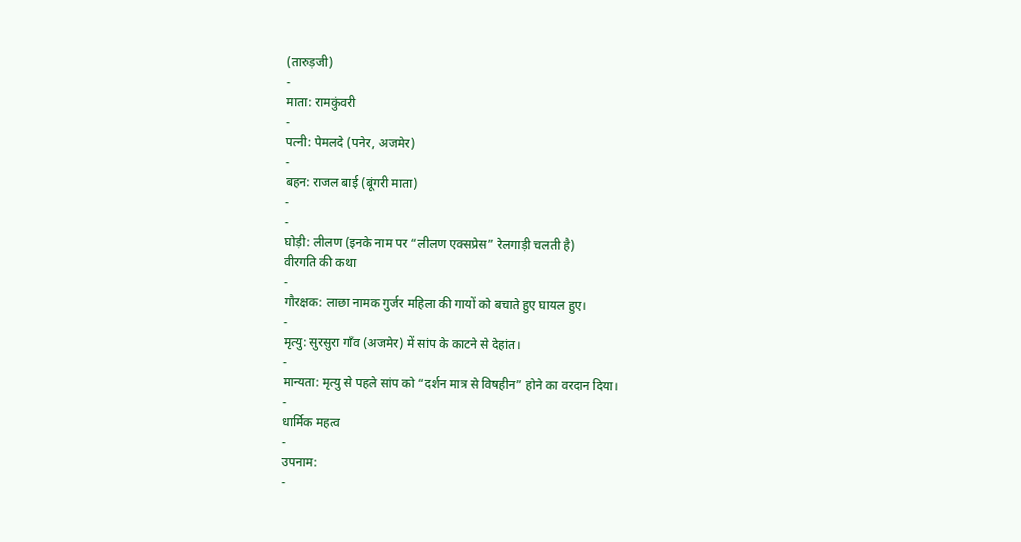(तारुड़जी)
-
माता: रामकुंवरी
-
पत्नी: पेमलदे (पनेर, अजमेर)
-
बहन: राजल बाई (बूंगरी माता)
-
-
घोड़ी: लीलण (इनके नाम पर “लीलण एक्सप्रेस” रेलगाड़ी चलती है)
वीरगति की कथा
-
गौरक्षक: लाछा नामक गुर्जर महिला की गायों को बचाते हुए घायल हुए।
-
मृत्यु: सुरसुरा गाँव (अजमेर) में सांप के काटने से देहांत।
-
मान्यता: मृत्यु से पहले सांप को “दर्शन मात्र से विषहीन” होने का वरदान दिया।
-
धार्मिक महत्व
-
उपनाम:
-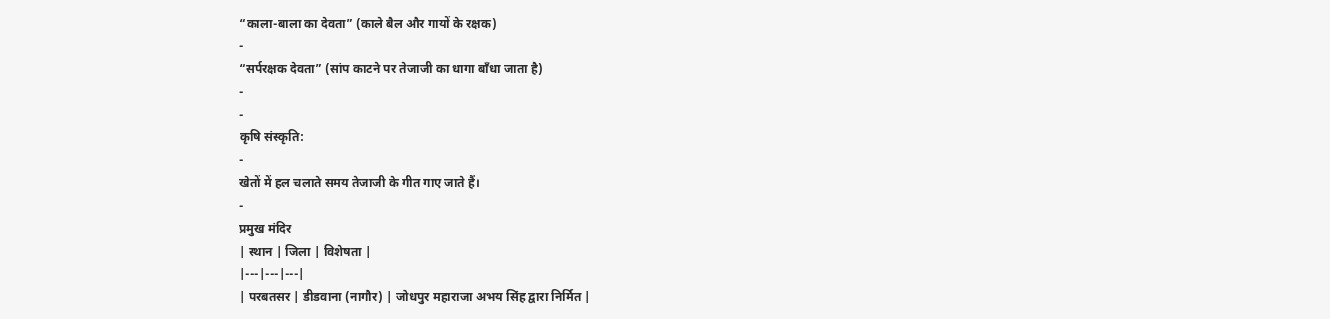“काला-बाला का देवता” (काले बैल और गायों के रक्षक)
-
“सर्परक्षक देवता” (सांप काटने पर तेजाजी का धागा बाँधा जाता है)
-
-
कृषि संस्कृति:
-
खेतों में हल चलाते समय तेजाजी के गीत गाए जाते हैं।
-
प्रमुख मंदिर
| स्थान | जिला | विशेषता |
|---|---|---|
| परबतसर | डीडवाना (नागौर) | जोधपुर महाराजा अभय सिंह द्वारा निर्मित |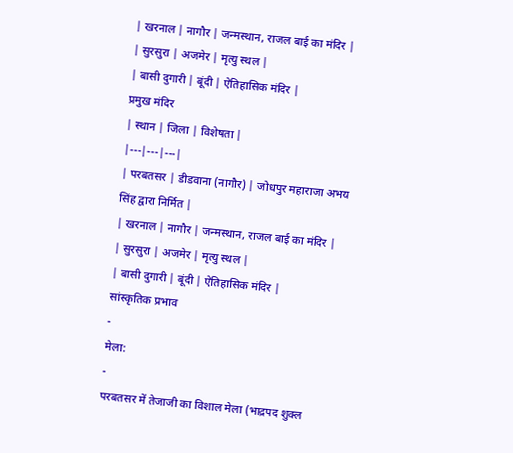| खरनाल | नागौर | जन्मस्थान, राजल बाई का मंदिर |
| सुरसुरा | अजमेर | मृत्यु स्थल |
| बासी दुगारी | बूंदी | ऐतिहासिक मंदिर |
प्रमुख मंदिर
| स्थान | जिला | विशेषता |
|---|---|---|
| परबतसर | डीडवाना (नागौर) | जोधपुर महाराजा अभय सिंह द्वारा निर्मित |
| खरनाल | नागौर | जन्मस्थान, राजल बाई का मंदिर |
| सुरसुरा | अजमेर | मृत्यु स्थल |
| बासी दुगारी | बूंदी | ऐतिहासिक मंदिर |
सांस्कृतिक प्रभाव
-
मेला:
-
परबतसर में तेजाजी का विशाल मेला (भाद्रपद शुक्ल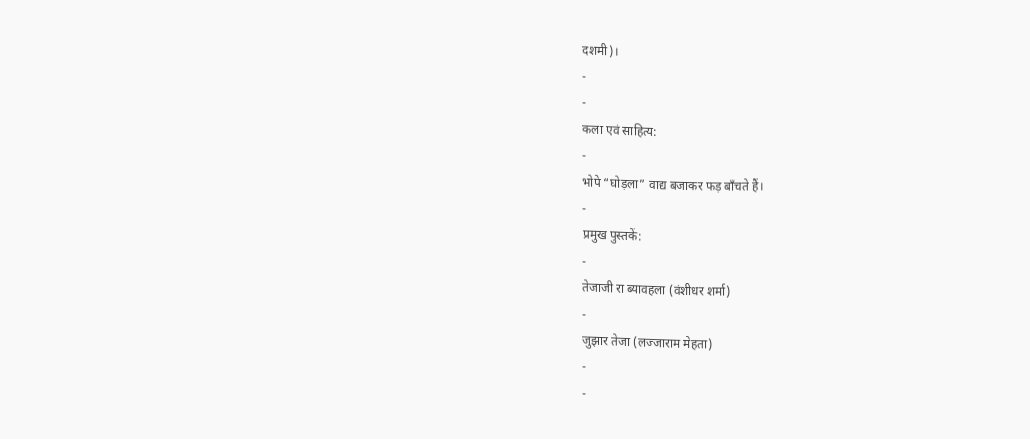दशमी)।
-
-
कला एवं साहित्य:
-
भोपे “घोड़ला” वाद्य बजाकर फड़ बाँचते हैं।
-
प्रमुख पुस्तकें:
-
तेजाजी रा ब्यावहला (वंशीधर शर्मा)
-
जुझार तेजा (लज्जाराम मेहता)
-
-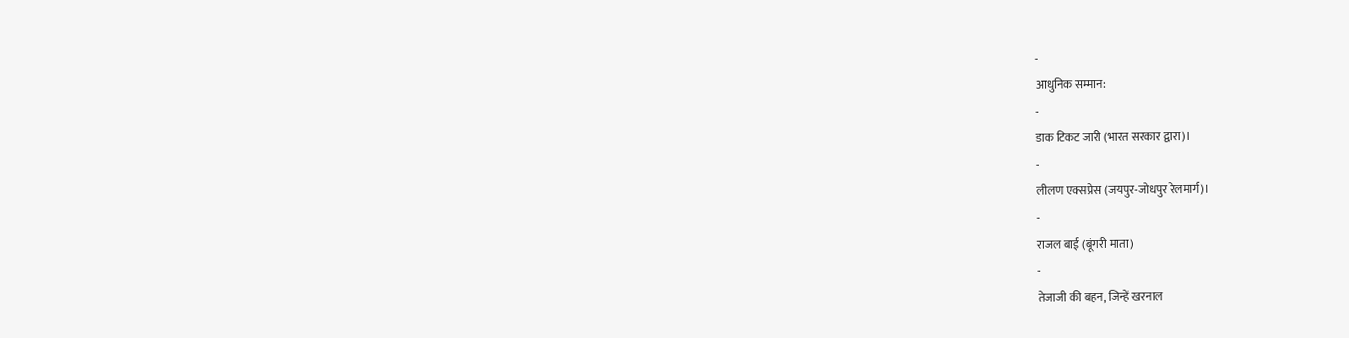-
आधुनिक सम्मान:
-
डाक टिकट जारी (भारत सरकार द्वारा)।
-
लीलण एक्सप्रेस (जयपुर-जोधपुर रेलमार्ग)।
-
राजल बाई (बूंगरी माता)
-
तेजाजी की बहन, जिन्हें खरनाल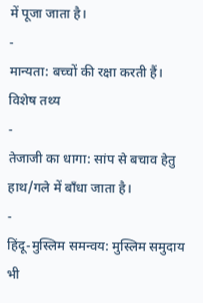में पूजा जाता है।
-
मान्यता: बच्चों की रक्षा करती हैं।
विशेष तथ्य
-
तेजाजी का धागा: सांप से बचाव हेतु हाथ/गले में बाँधा जाता है।
-
हिंदू-मुस्लिम समन्वय: मुस्लिम समुदाय भी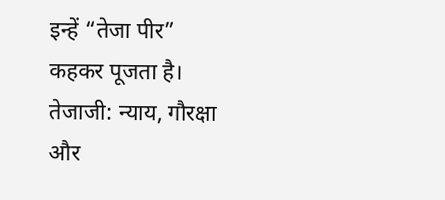इन्हें “तेजा पीर” कहकर पूजता है।
तेजाजी: न्याय, गौरक्षा और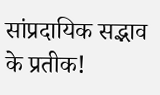सांप्रदायिक सद्भाव के प्रतीक!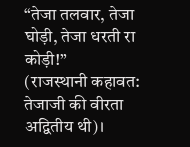“तेजा तलवार, तेजा घोड़ी, तेजा धरती रा कोड़ी!”
(राजस्थानी कहावत: तेजाजी की वीरता अद्वितीय थी)।